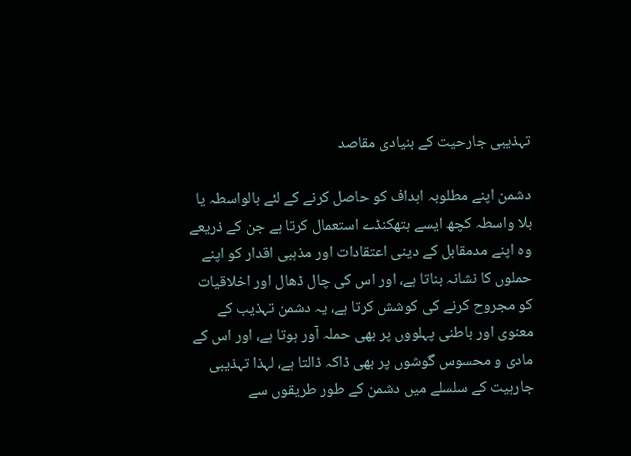تہذیبی جارحیت کے بنیادی مقاصد

دشمن اپنے مطلوبہ اہداف کو حاصل کرنے کے لئے بالواسطہ یا بلا واسطہ کچھ ایسے ہتھکنڈے استعمال کرتا ہے جن کے ذریعے وہ اپنے مدمقابل کے دینی اعتقادات اور مذہبی اقدار کو اپنے حملوں کا نشانہ بناتا ہے، اور اس کی چال ڈھال اور اخلاقیات کو مجروح کرنے کی کوشش کرتا ہے، یہ دشمن تہذیب کے معنوی اور باطنی پہلووں پر بھی حملہ آور ہوتا ہے، اور اس کے مادی و محسوس گوشوں پر بھی ڈاکہ ڈالتا ہے، لہذا تہذیبی جارہیت کے سلسلے میں دشمن کے طور طریقوں سے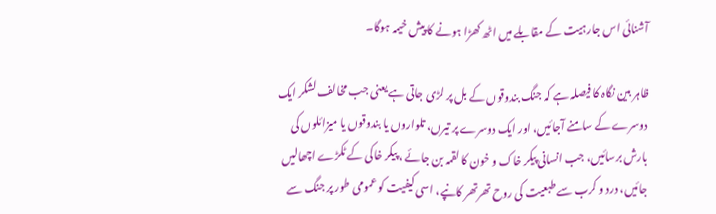آشنائی اس جارہیت کے مقابلے میں اٹھ کھڑا ہونے کا پیش خیمہ ہوگا۔

ظاہر بین نگاہ کا فیصلہ ہے کہ جنگ بندوقوں کے بل پر لڑی جاتی ہے یعنی جب مخالف لشکر ایک دوسرے کے سامنے آجائیں، اور ایک دوسرے پر تیرں، تلواروں یا بندوقوں یا میزائلوں کی بارش برسائیں، جب انسانی پیکر خاک و خون کا لقمہ بن جائے ، پیکر خاکی کے ٹکڑے اچھالیں جائیں، درد و کرب سے طبعیت کی روح تھرتھر کانپے، اسی کیفیت کو عمومی طور پر جنگ سے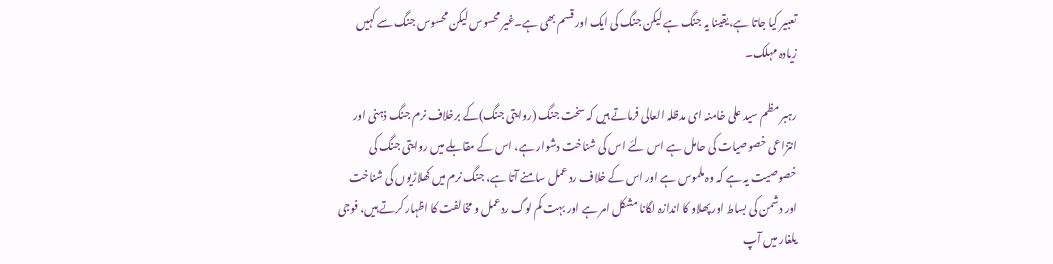تعبیر کیا جاتا ہے،یقینا یہ جنگ ہے لیکن جنگ کی ایک اور قسم بھی ہے۔غیر محسوس لیکن محسوس جنگ سے کہیں زیادہ مہلک۔

رہبر مظم سید علی خامنہ ای مدظلہ العالی فرماتے ہیں کہ سخت جنگ (روایتی جنگ)کے برخلاف نرم جنگ ذہنی اور انتزاعی خصوصیات کی حامل ہے اس لئے اس کی شناخت دشوار ہے، اس کے مقابلے میں روایتی جنگ کی خصوصیت یہ ہے کہ وہ ملموس ہے اور اس کے خلاف رد عمل سامنے آتا ہے، جنگ نرم میں کھلاڑیوں کی شناخت اور دشمن کی بساط اور پھلاو کا اندازہ لگانا مشکل امر ہے اور بہت کم لوگ ردعمل و مخالفت کا اظہار کرتے ہیں، فوجی یلغار میں آپ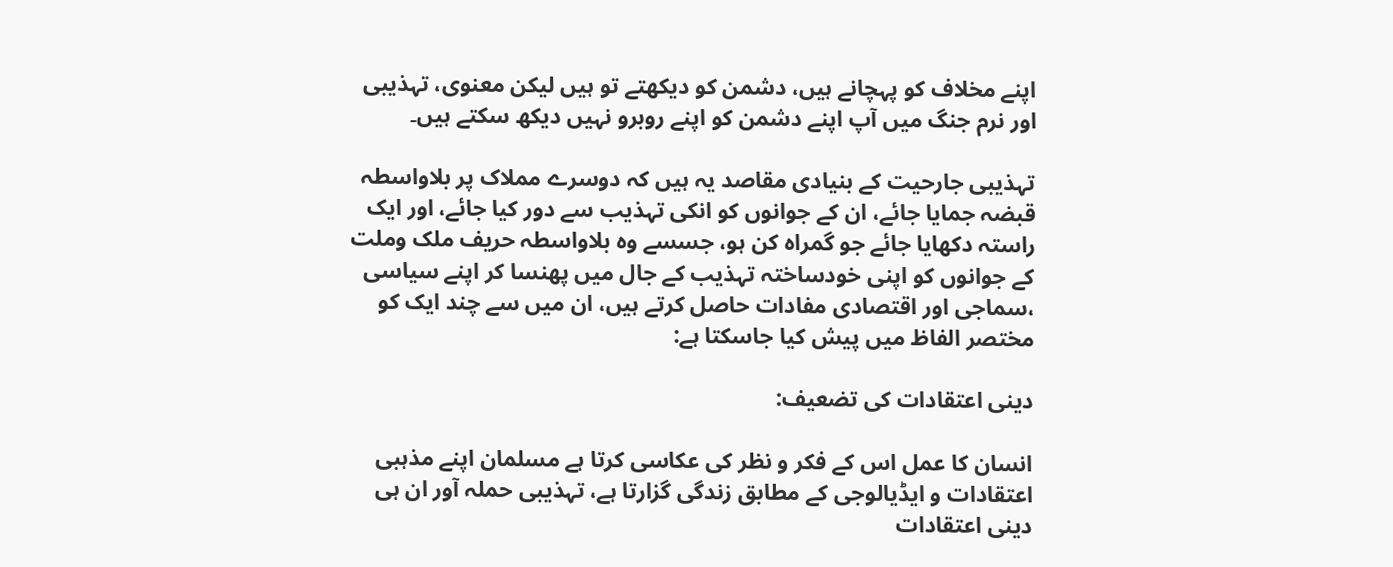اپنے مخلاف کو پہچانے ہیں، دشمن کو دیکھتے تو ہیں لیکن معنوی، تہذیبی اور نرم جنگ میں آپ اپنے دشمن کو اپنے روبرو نہیں دیکھ سکتے ہیں۔

تہذیبی جارحیت کے بنیادی مقاصد یہ ہیں کہ دوسرے مملاک پر بلاواسطہ قبضہ جمایا جائے، ان کے جوانوں کو انکی تہذیب سے دور کیا جائے، اور ایک راستہ دکھایا جائے جو گمراہ کن ہو، جسسے وہ بلاواسطہ حریف ملک وملت کے جوانوں کو اپنی خودساختہ تہذیب کے جال میں پھنسا کر اپنے سیاسی ،سماجی اور اقتصادی مفادات حاصل کرتے ہیں، ان میں سے چند ایک کو مختصر الفاظ میں پیش کیا جاسکتا ہے:

دینی اعتقادات کی تضعیف:

انسان کا عمل اس کے فکر و نظر کی عکاسی کرتا ہے مسلمان اپنے مذہبی اعتقادات و ایڈیالوجی کے مطابق زندگی گزارتا ہے، تہذیبی حملہ آور ان ہی دینی اعتقادات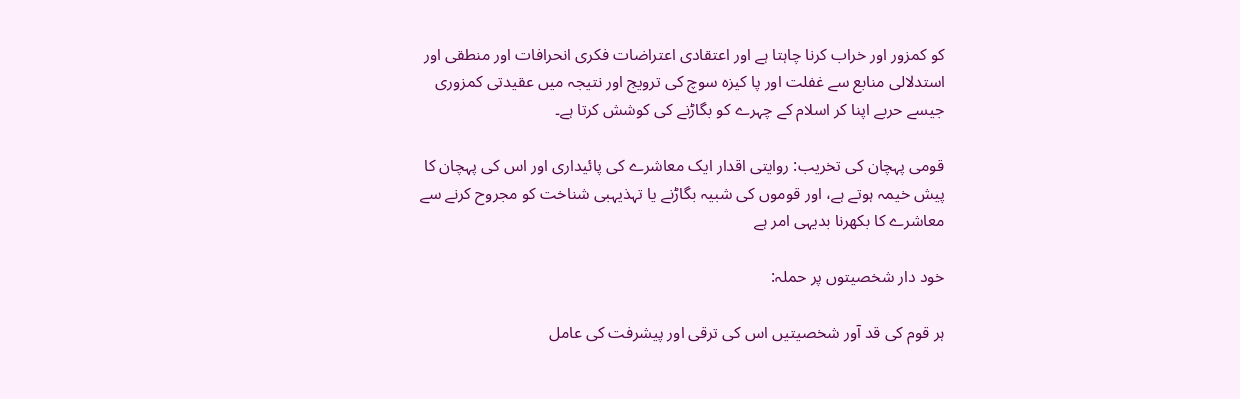کو کمزور اور خراب کرنا چاہتا ہے اور اعتقادی اعتراضات فکری انحرافات اور منطقی اور استدلالی منابع سے غفلت اور پا کیزہ سوچ کی ترویج اور نتیجہ میں عقیدتی کمزوری جیسے حربے اپنا کر اسلام کے چہرے کو بگاڑنے کی کوشش کرتا ہے۔

قومی پہچان کی تخریب: روایتی اقدار ایک معاشرے کی پائیداری اور اس کی پہچان کا پیش خیمہ ہوتے ہے، اور قوموں کی شبیہ بگاڑنے یا تہذیہبی شناخت کو مجروح کرنے سے معاشرے کا بکھرنا بدیہی امر ہے

خود دار شخصیتوں پر حملہ:

ہر قوم کی قد آور شخصیتیں اس کی ترقی اور پیشرفت کی عامل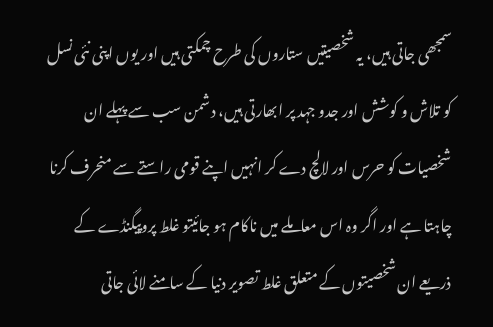سمجھی جاتی ہیں، یہ شخصیتیں ستاروں کی طرح چمکتی ہیں اور یوں اپنی نئی نسل کو تلاش و کوشش اور جدو جہد پر ابھارتی ہیں، دشمن سب سے پہلے ان شخصیات کو حرس اور لالچ دے کر انہیں اپنے قومی راستے سے منحرف کرنا چاہتا ہے اور اگر وہ اس معاملے میں ناکام ہو جائیتو غلط پروپیگنڈے کے ذریعے ان شخصیتوں کے متعلق غلط تصویر دنیا کے سامنے لائی جاتی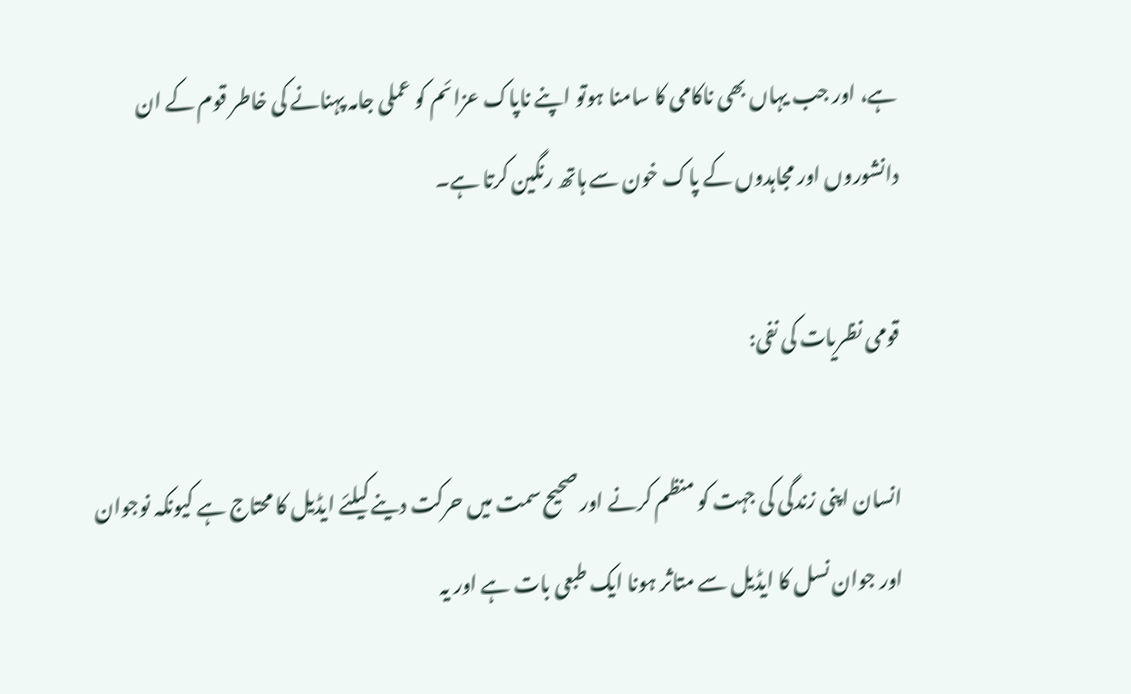ہے، اور جب یہاں بھی ناکامی کا سامنا ہوتو اپنے ناپاک عزائم کو عملی جامہ پہنانے کی خاطر قوم کے ان دانشوروں اور مجاہدوں کے پاک خون سے ہاتھ رنگین کرتا ہے۔

قومی نظریات کی نفی:

انسان اپنی زندگی کی جہت کو منظم کرنے اور صحیح سمت میں حرکت دینے کیلئے ایڈیل کا محتاج ہے کیونکہ نوجوان اور جوان نسل کا ایڈیل سے متاثر ہونا ایک طبعی بات ہے اور یہ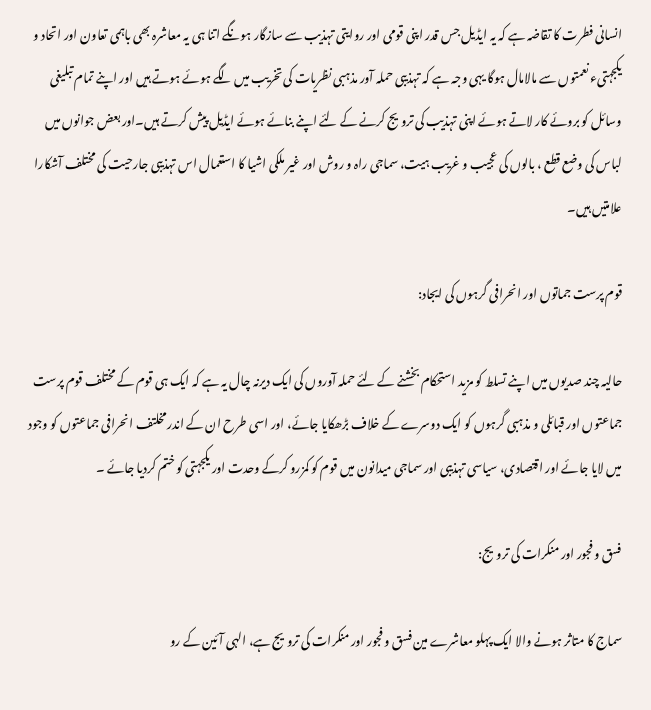انسانی فطرت کا تقاضہ ہے کہ یہ ایڈیل جس قدر اپنی قومی اور روایتی تہذیب سے سازگار ہونگے اتنا ہی یہ معاشرہ بھی باہمی تعاون اور اتحاد و یکجہتیء نعمتوں سے مالامال ہوگا یہی وجہ ہے کہ تہذیبی حملہ آور مذہبی نظریات کی تخریب میں لگے ہوئے ہوتے ہیں اور اپنے تمام تبلیغی وسائل کو بروئے کار لاتے ہوئے اپنی تہذیب کی ترویج کرنے کے لئے اپنے بنائے ہوئے ایڈیل پیش کرتے ہیں۔اور بعض جوانوں میں لباس کی وضع قطع ، بالوں کی عجیب و غریب ہیت، سماجی راہ و روش اور غیر ملکی اشیا کا استعمال اس تہذیبی جارحیت کی مختلف آشکارا علامتیں ہیں۔

قوم پرست جماتوں اور انحرافی گرہوں کی ایجاد:

حالیہ چند صدیوں میں اپنے تسلط کو مزید استحکام بخشنے کے لئے حملہ آوروں کی ایک دیرنہ چال یہ ہے کہ ایک ہی قوم کے مختلف قوم پرست جماعتوں اور قبائلی و مذہبی گرہوں کو ایک دوسرے کے خلاف بڑھکایا جائے، اور اسی طرح ان کے اندر مخلتف انحرافی جماعتوں کو وجود میں لایا جائے اور اقتصادی، سیاسی تہذیبی اور سماجی میدانون میں قوم کو کمزرو کرکے وحدت اور یکجہتی کو ختم کردیا جائے ۔

فسق و فجور اور منکرات کی ترویج:

سماج کا متاثر ہونے والا ایک پہلو معاشرے مین فسق و فجور اور منکرات کی ترویج ہے، الہی آئین کے رو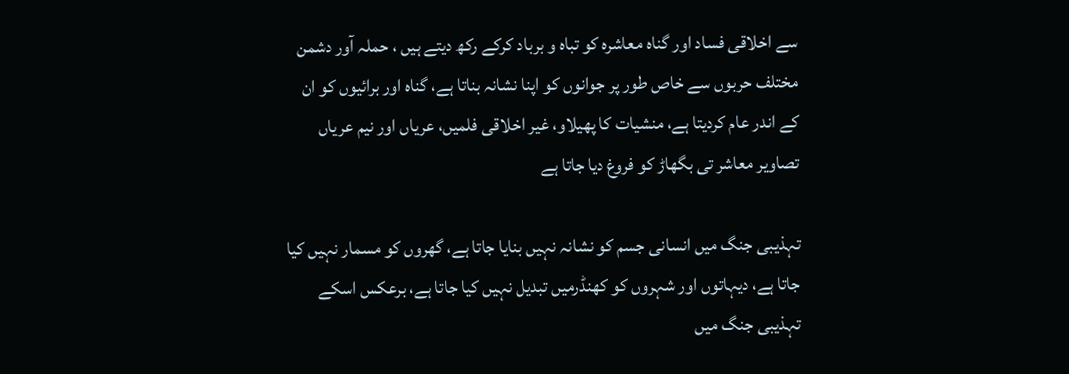سے اخلاقی فساد اور گناہ معاشرہ کو تباہ و برباد کرکے رکھ دیتے ہیں ، حملہ آور دشمن مختلف حربوں سے خاص طور پر جوانوں کو اپنا نشانہ بناتا ہے، گناہ اور برائیوں کو ان کے اندر عام کردیتا ہے، منشیات کا پھیلاو، غیر اخلاقی فلمیں، عریاں اور نیم عریاں تصاویر معاشر تی بگھاڑ کو فروغ دیا جاتا ہے

تہذیبی جنگ میں انسانی جسم کو نشانہ نہیں بنایا جاتا ہے، گھروں کو مسمار نہیں کیا جاتا ہے، دیہاتوں اور شہروں کو کھنڈرمیں تبدیل نہیں کیا جاتا ہے، برعکس اسکے تہذیبی جنگ میں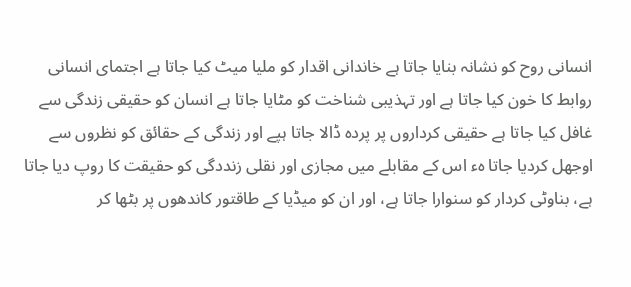انسانی روح کو نشانہ بنایا جاتا ہے خاندانی اقدار کو ملیا میٹ کیا جاتا ہے اجتمای انسانی روابط کا خون کیا جاتا ہے اور تہذیبی شناخت کو مٹایا جاتا ہے انسان کو حقیقی زندگی سے غافل کیا جاتا ہے حقیقی کرداروں پر پردہ ڈالا جاتا ہپے اور زندگی کے حقائق کو نظروں سے اوجھل کردیا جاتا ہء اس کے مقابلے میں مجازی اور نقلی زنددگی کو حقیقت کا روپ دیا جاتا ہے، بناوٹی کردار کو سنوارا جاتا ہے، اور ان کو میڈیا کے طاقتور کاندھوں پر بٹھا کر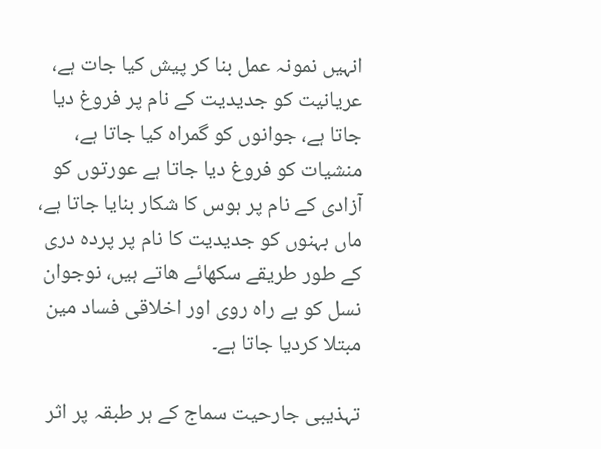انہیں نمونہ عمل بنا کر پیش کیا جات ہے، عریانیت کو جدیدیت کے نام پر فروغ دیا جاتا ہے، جوانوں کو گمراہ کیا جاتا ہے، منشیات کو فروغ دیا جاتا ہے عورتوں کو آزادی کے نام پر ہوس کا شکار بنایا جاتا ہے، ماں بہنوں کو جدیدیت کا نام پر پردہ دری کے طور طریقے سکھائے ھاتے ہیں، نوجوان نسل کو بے راہ روی اور اخلاقی فساد مین مبتلا کردیا جاتا ہے۔

تہذیبی جارحیت سماج کے ہر طبقہ پر اثر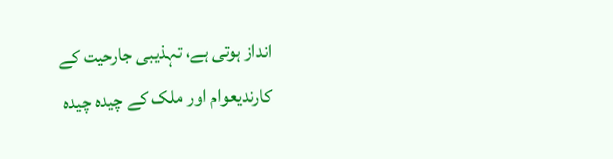انداز ہوتی ہے، تہذیبی جارحیت کے کارندیعوام اور ملک کے چیدہ چیدہ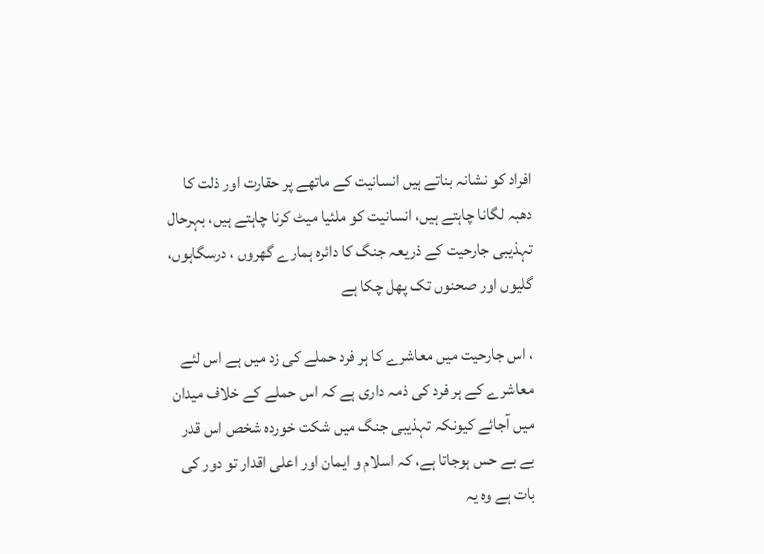افراد کو نشانہ بناتے ہیں انسانیت کے ماتھے پر حقارت اور ذلت کا دھبہ لگانا چاہتے ہیں، انسانیت کو ملئیا میٹ کرنا چاہتے ہیں، بہرحال تہذیبی جارحیت کے ذریعہ جنگ کا دائرہ ہمارے گھروں ، درسگاہوں، گلیوں اور صحنوں تک پھل چکا ہے

، اس جارحیت میں معاشرے کا ہر فرد حملے کی زد میں ہے اس لئے معاشرے کے ہر فرد کی ذمہ داری ہے کہ اس حملے کے خلاف میدان میں آجائے کیونکہ تہذیبی جنگ میں شکت خوردہ شخص اس قدر بے بے حس ہوجاتا ہے، کہ اسلام و ایمان اور اعلی اقدار تو دور کی بات ہے وہ یہ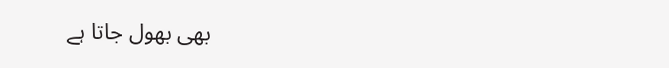بھی بھول جاتا ہے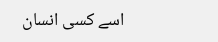اسے کسی انسان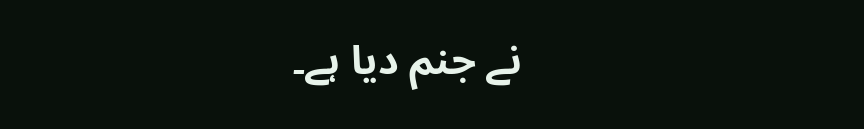نے جنم دیا ہے۔